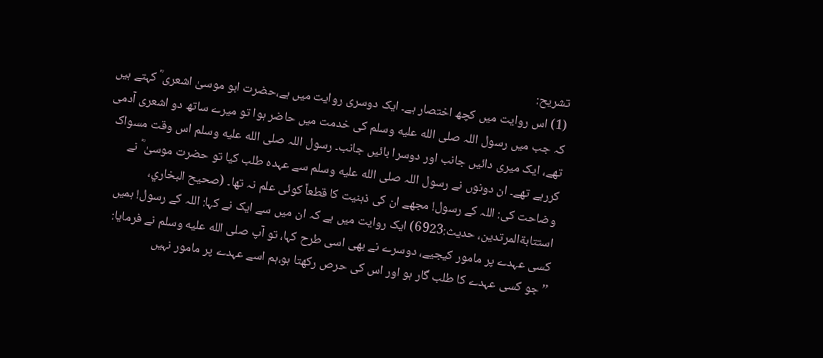تشریح:
(1) اس روایت میں کچھ اختصار ہے۔ ایک دوسری روایت میں ہے،حضرت ابو موسیٰ اشعری ؓ کہتے ہیں کہ جب میں رسول اللہ صلى الله عليه وسلم کی خدمت میں حاضر ہوا تو میرے ساتھ دو اشعری آدمی تھے، ایک میری دائیں جانب اور دوسرا بائیں جانب۔ رسول اللہ صلى الله عليه وسلم اس وقت مسواک کررہے تھے۔ ان دونوں نے رسول اللہ صلى الله عليه وسلم سے عہدہ طلب کیا تو حضرت موسیٰ ؓ نے وضاحت کی: اللہ کے رسول! مجھے ان کی ذہنیت کا قطعاً کوئی علم نہ تھا۔ (صحیح البخاري، استتابةالمرتدین، حدیث:6923) ایک روایت میں ہے کہ ان میں سے ایک نے کہا: اللہ کے رسول! ہمیں کسی عہدے پر مامور کیجیے، دوسرے نے بھی اسی طرح کہا، تو آپ صلى الله عليه وسلم نے فرمایا: ’’جو کسی عہدے کا طلب گار ہو اور اس کی حرص رکھتا ہو،ہم اسے عہدے پر مامور نہیں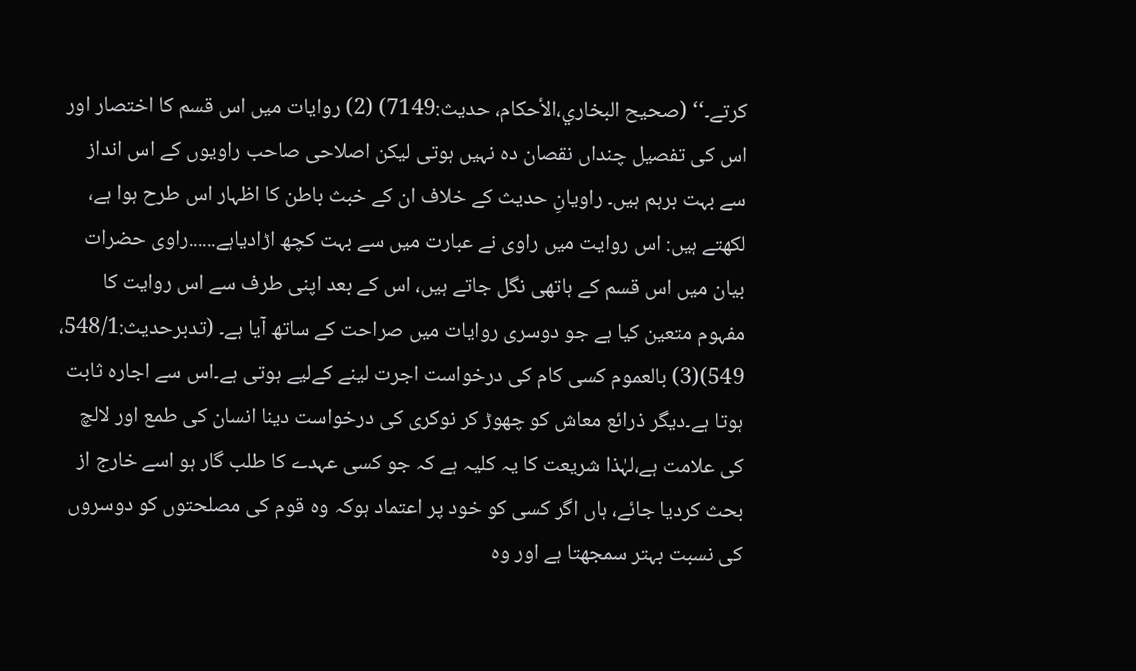کرتے۔‘‘ (صحیح البخاري،الأحکام، حدیث:7149) (2) روایات میں اس قسم کا اختصار اور اس کی تفصیل چنداں نقصان دہ نہیں ہوتی لیکن اصلاحی صاحب راویوں کے اس انداز سے بہت برہم ہیں۔ راویانِ حدیث کے خلاف ان کے خبث باطن کا اظہار اس طرح ہوا ہے، لکھتے ہیں: اس روایت میں راوی نے عبارت میں سے بہت کچھ اڑادیاہے......راوی حضرات بیان میں اس قسم کے ہاتھی نگل جاتے ہیں، اس کے بعد اپنی طرف سے اس روایت کا مفہوم متعین کیا ہے جو دوسری روایات میں صراحت کے ساتھ آیا ہے۔ (تدبرحدیث:548/1، 549)(3) بالعموم کسی کام کی درخواست اجرت لینے کےلیے ہوتی ہے۔اس سے اجارہ ثابت ہوتا ہے۔دیگر ذرائع معاش کو چھوڑ کر نوکری کی درخواست دینا انسان کی طمع اور لالچ کی علامت ہے،لہٰذا شریعت کا یہ کلیہ ہے کہ جو کسی عہدے کا طلب گار ہو اسے خارج از بحث کردیا جائے، ہاں اگر کسی کو خود پر اعتماد ہوکہ وہ قوم کی مصلحتوں کو دوسروں کی نسبت بہتر سمجھتا ہے اور وہ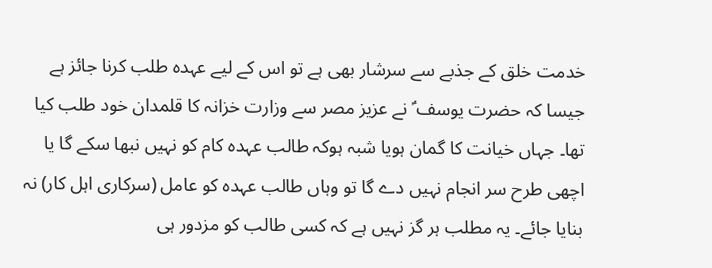خدمت خلق کے جذبے سے سرشار بھی ہے تو اس کے لیے عہدہ طلب کرنا جائز ہے جیسا کہ حضرت یوسف ؑ نے عزیز مصر سے وزارت خزانہ کا قلمدان خود طلب کیا تھا۔ جہاں خیانت کا گمان ہویا شبہ ہوکہ طالب عہدہ کام کو نہیں نبھا سکے گا یا اچھی طرح سر انجام نہیں دے گا تو وہاں طالب عہدہ کو عامل (سرکاری اہل کار) نہ بنایا جائے۔ یہ مطلب ہر گز نہیں ہے کہ کسی طالب کو مزدور ہی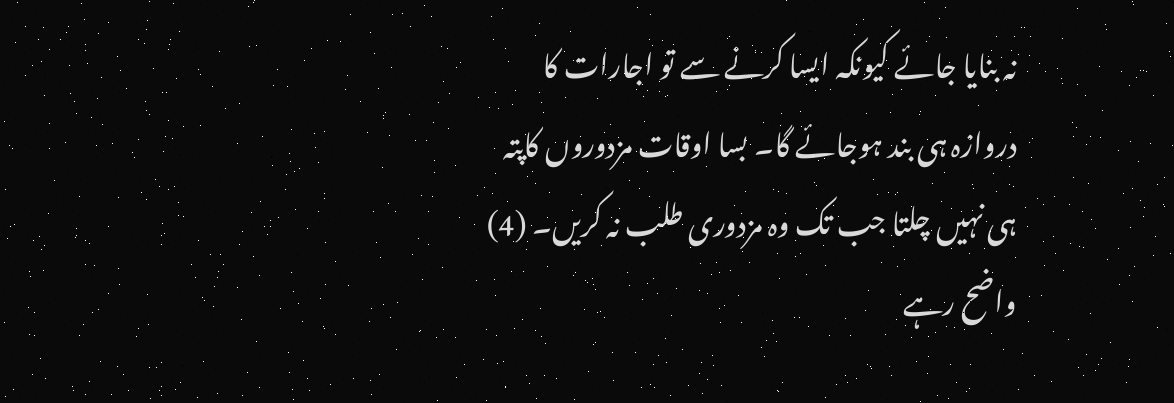نہ بنایا جائے کیونکہ ایسا کرنے سے تو اجارات کا دروازہ ہی بند ہوجائے گا۔ بسا اوقات مزدوروں کاپتہ ہی نہیں چلتا جب تک وہ مزدوری طلب نہ کریں۔ (4) واضح رہے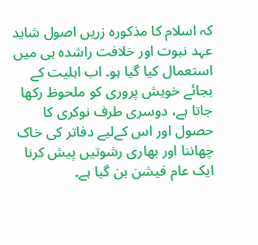کہ اسلام کا مذکورہ زریں اصول شاید عہد نبوت اور خلافت راشدہ ہی میں استعمال کیا گیا ہو۔ اب اہلیت کے بجائے خویش پروری کو ملحوظ رکھا جاتا ہے، دوسری طرف نوکری کا حصول اور اس کےلیے دفاتر کی خاک چھاننا اور بھاری رشوتیں پیش کرنا ایک عام فیشن بن گیا ہے۔